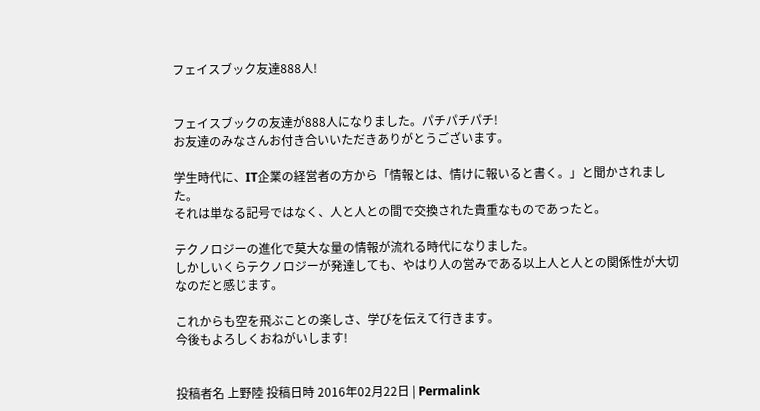フェイスブック友達888人!


フェイスブックの友達が888人になりました。パチパチパチ!
お友達のみなさんお付き合いいただきありがとうございます。

学生時代に、IT企業の経営者の方から「情報とは、情けに報いると書く。」と聞かされました。
それは単なる記号ではなく、人と人との間で交換された貴重なものであったと。

テクノロジーの進化で莫大な量の情報が流れる時代になりました。
しかしいくらテクノロジーが発達しても、やはり人の営みである以上人と人との関係性が大切なのだと感じます。

これからも空を飛ぶことの楽しさ、学びを伝えて行きます。
今後もよろしくおねがいします!


投稿者名 上野陸 投稿日時 2016年02月22日 | Permalink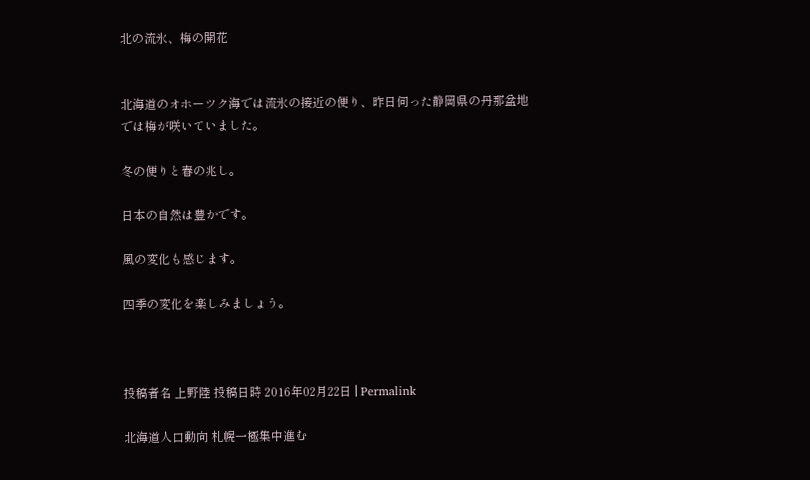北の流氷、梅の開花


北海道のオホーツク海では流氷の接近の便り、昨日伺った静岡県の丹那盆地では梅が咲いていました。

冬の便りと春の兆し。

日本の自然は豊かです。

風の変化も感じます。

四季の変化を楽しみましょう。



投稿者名 上野陸 投稿日時 2016年02月22日 | Permalink

北海道人口動向 札幌一極集中進む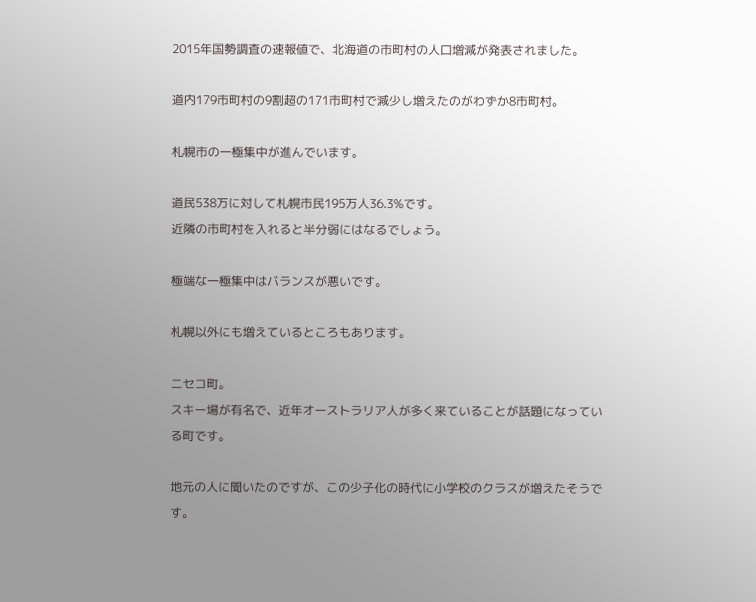2015年国勢調査の速報値で、北海道の市町村の人口増減が発表されました。

道内179市町村の9割超の171市町村で減少し増えたのがわずか8市町村。

札幌市の一極集中が進んでいます。

道民538万に対して札幌市民195万人36.3%です。
近隣の市町村を入れると半分弱にはなるでしょう。

極端な一極集中はバランスが悪いです。

札幌以外にも増えているところもあります。

ニセコ町。
スキー場が有名で、近年オーストラリア人が多く来ていることが話題になっている町です。

地元の人に聞いたのですが、この少子化の時代に小学校のクラスが増えたそうです。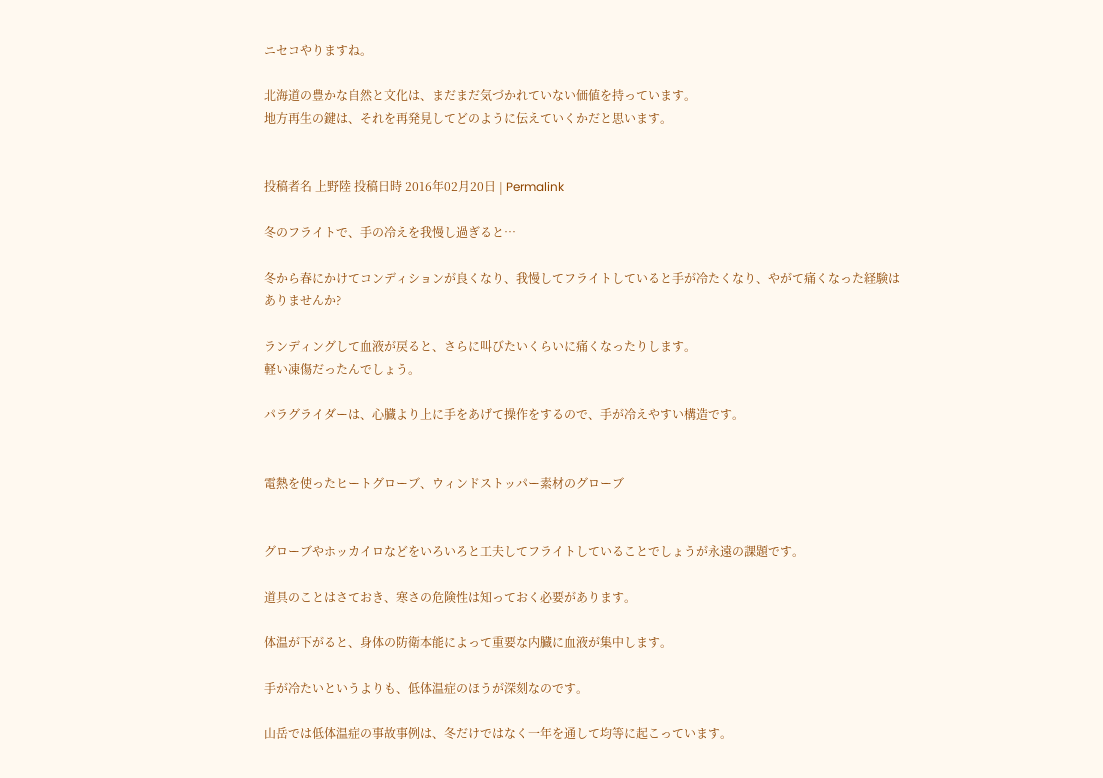ニセコやりますね。

北海道の豊かな自然と文化は、まだまだ気づかれていない価値を持っています。
地方再生の鍵は、それを再発見してどのように伝えていくかだと思います。


投稿者名 上野陸 投稿日時 2016年02月20日 | Permalink

冬のフライトで、手の冷えを我慢し過ぎると…

冬から春にかけてコンディションが良くなり、我慢してフライトしていると手が冷たくなり、やがて痛くなった経験はありませんか?

ランディングして血液が戻ると、さらに叫びたいくらいに痛くなったりします。
軽い凍傷だったんでしょう。

パラグライダーは、心臓より上に手をあげて操作をするので、手が冷えやすい構造です。


電熱を使ったヒートグローブ、ウィンドストッパー素材のグローブ


グローブやホッカイロなどをいろいろと工夫してフライトしていることでしょうが永遠の課題です。

道具のことはさておき、寒さの危険性は知っておく必要があります。

体温が下がると、身体の防衛本能によって重要な内臓に血液が集中します。

手が冷たいというよりも、低体温症のほうが深刻なのです。

山岳では低体温症の事故事例は、冬だけではなく一年を通して均等に起こっています。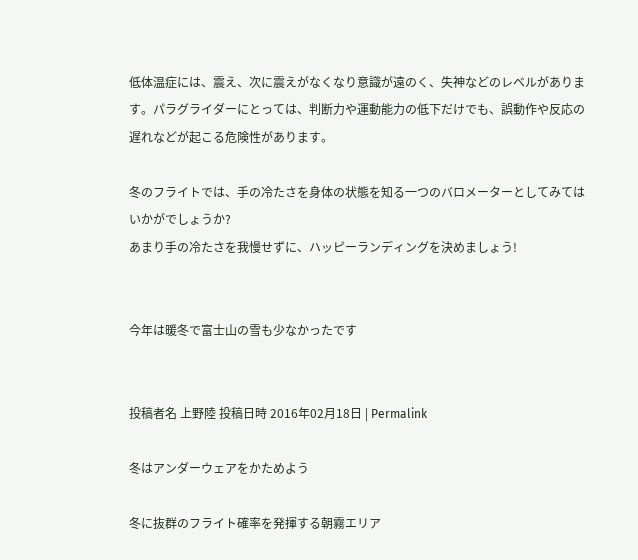低体温症には、震え、次に震えがなくなり意識が遠のく、失神などのレベルがあります。パラグライダーにとっては、判断力や運動能力の低下だけでも、誤動作や反応の遅れなどが起こる危険性があります。

冬のフライトでは、手の冷たさを身体の状態を知る一つのバロメーターとしてみてはいかがでしょうか?
あまり手の冷たさを我慢せずに、ハッピーランディングを決めましょう!


今年は暖冬で富士山の雪も少なかったです


投稿者名 上野陸 投稿日時 2016年02月18日 | Permalink

冬はアンダーウェアをかためよう

冬に抜群のフライト確率を発揮する朝霧エリア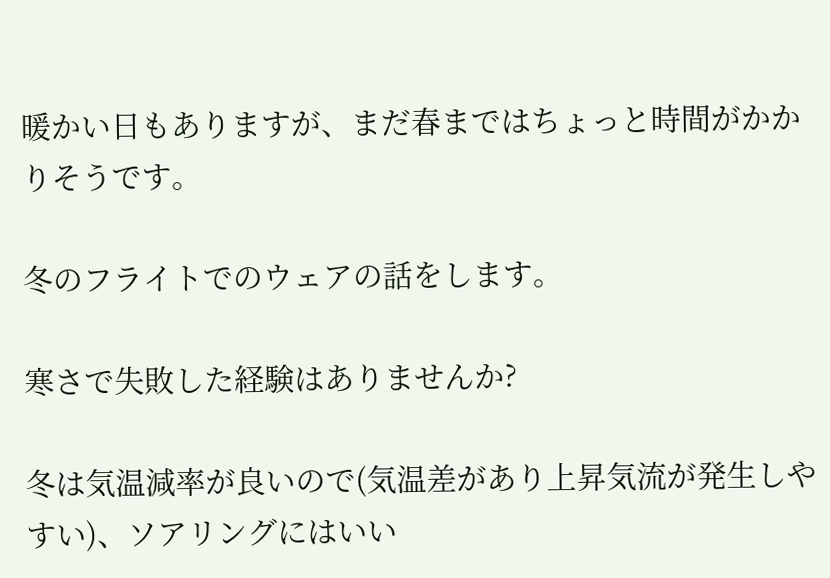暖かい日もありますが、まだ春まではちょっと時間がかかりそうです。

冬のフライトでのウェアの話をします。

寒さで失敗した経験はありませんか?

冬は気温減率が良いので(気温差があり上昇気流が発生しやすい)、ソアリングにはいい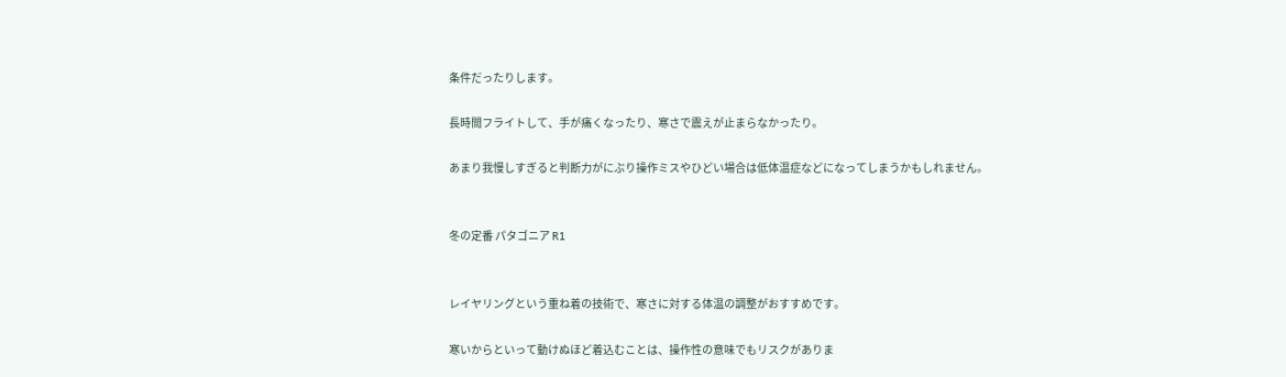条件だったりします。

長時間フライトして、手が痛くなったり、寒さで震えが止まらなかったり。

あまり我慢しすぎると判断力がにぶり操作ミスやひどい場合は低体温症などになってしまうかもしれません。


冬の定番 パタゴニア R1


レイヤリングという重ね着の技術で、寒さに対する体温の調整がおすすめです。

寒いからといって動けぬほど着込むことは、操作性の意味でもリスクがありま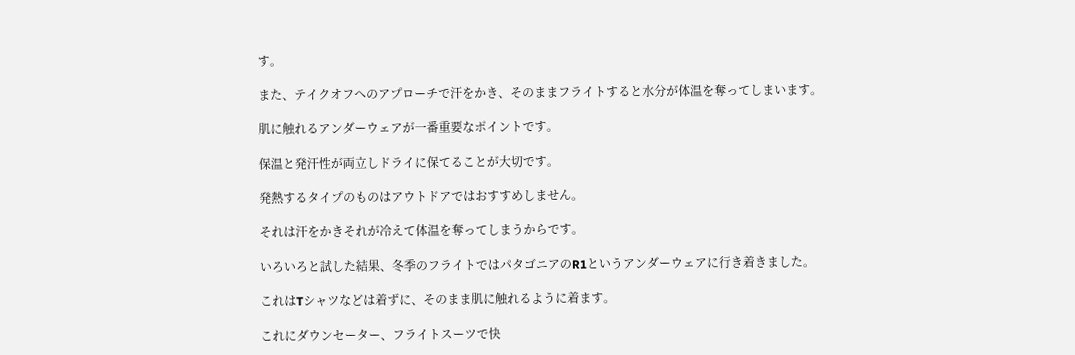す。

また、テイクオフへのアプローチで汗をかき、そのままフライトすると水分が体温を奪ってしまいます。

肌に触れるアンダーウェアが一番重要なポイントです。

保温と発汗性が両立しドライに保てることが大切です。

発熱するタイプのものはアウトドアではおすすめしません。

それは汗をかきそれが冷えて体温を奪ってしまうからです。

いろいろと試した結果、冬季のフライトではパタゴニアのR1というアンダーウェアに行き着きました。

これはTシャツなどは着ずに、そのまま肌に触れるように着ます。

これにダウンセーター、フライトスーツで快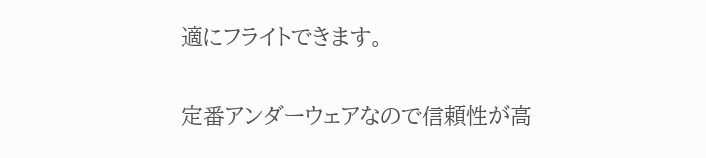適にフライトできます。

定番アンダーウェアなので信頼性が高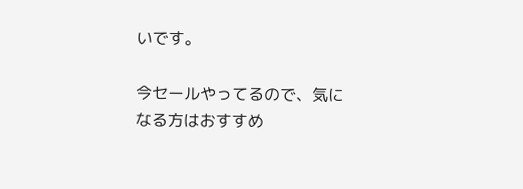いです。

今セールやってるので、気になる方はおすすめ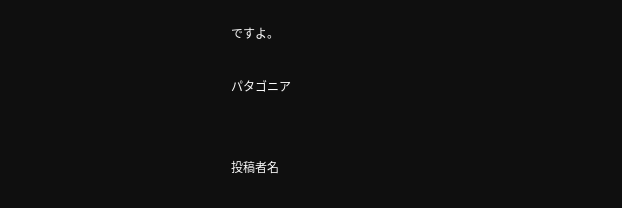ですよ。

パタゴニア


投稿者名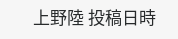上野陸 投稿日時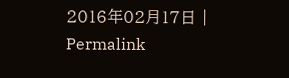2016年02月17日 | Permalink